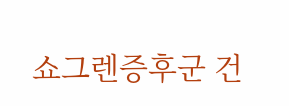쇼그렌증후군 건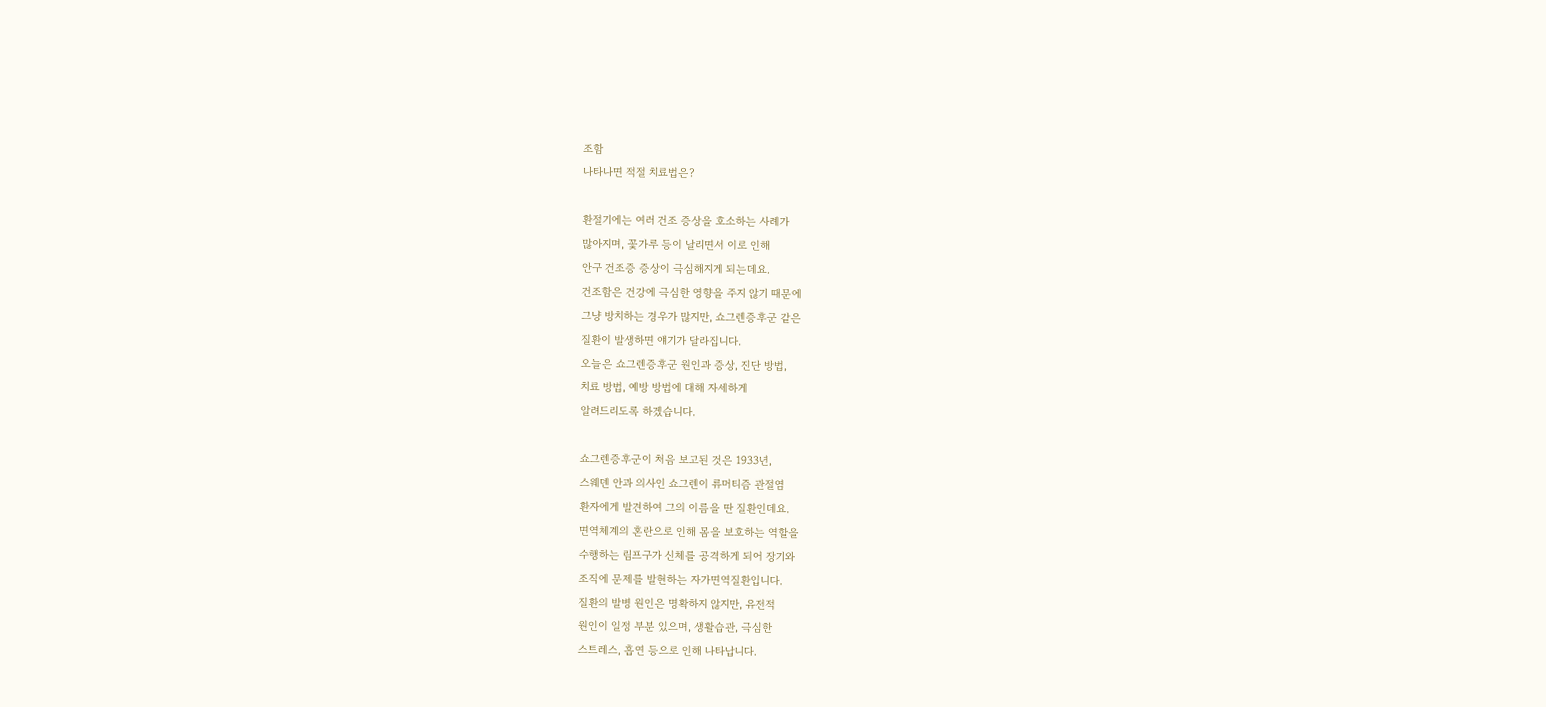조함
나타나면 적절 치료법은?

환절기에는 여러 건조 증상을 호소하는 사례가
많아지며, 꽃가루 등이 날리면서 이로 인해
안구 건조증 증상이 극심해지게 되는데요.
건조함은 건강에 극심한 영향을 주지 않기 때문에
그냥 방치하는 경우가 많지만, 쇼그렌증후군 같은
질환이 발생하면 얘기가 달라집니다.
오늘은 쇼그렌증후군 원인과 증상, 진단 방법,
치료 방법, 예방 방법에 대해 자세하게
알려드리도록 하겠습니다.

쇼그렌증후군이 처음 보고된 것은 1933년,
스웨덴 안과 의사인 쇼그렌이 류머티즘 관절염
환자에게 발견하여 그의 이름을 딴 질환인데요.
면역체계의 혼란으로 인해 몸을 보호하는 역할을
수행하는 림프구가 신체를 공격하게 되어 장기와
조직에 문제를 발현하는 자가면역질환입니다.
질환의 발병 원인은 명확하지 않지만, 유전적
원인이 일정 부분 있으며, 생활습관, 극심한
스트레스, 흡연 등으로 인해 나타납니다.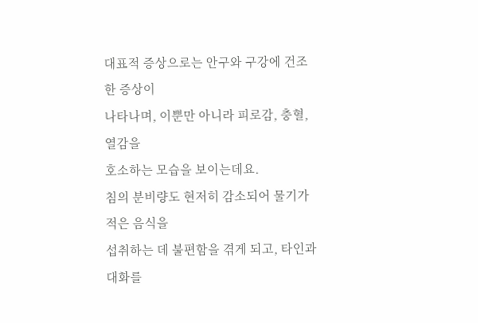대표적 증상으로는 안구와 구강에 건조한 증상이
나타나며, 이뿐만 아니라 피로감, 충혈, 열감을
호소하는 모습을 보이는데요.
침의 분비량도 현저히 감소되어 물기가 적은 음식을
섭취하는 데 불편함을 겪게 되고, 타인과 대화를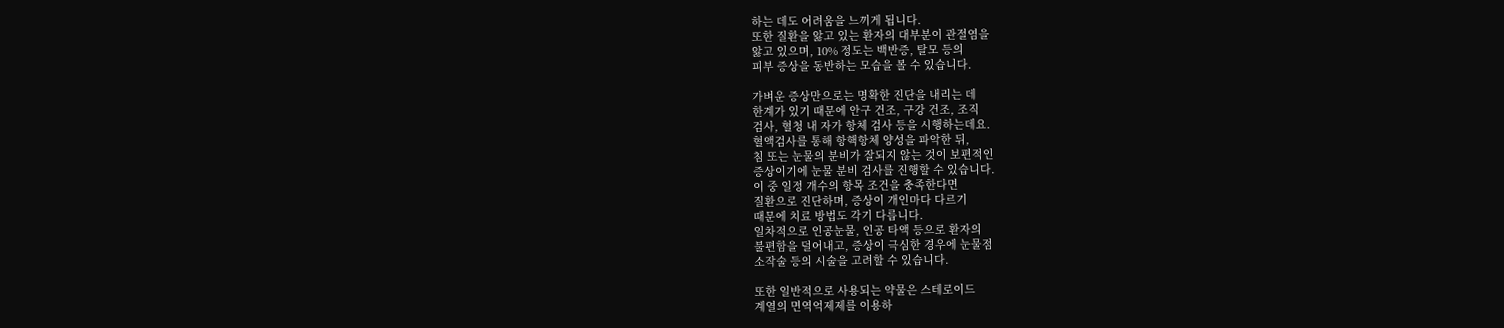하는 데도 어려움을 느끼게 됩니다.
또한 질환을 앓고 있는 환자의 대부분이 관절염을
앓고 있으며, 10% 정도는 백반증, 탈모 등의
피부 증상을 동반하는 모습을 볼 수 있습니다.

가벼운 증상만으로는 명확한 진단을 내리는 데
한계가 있기 때문에 안구 건조, 구강 건조, 조직
검사, 혈청 내 자가 항체 검사 등을 시행하는데요.
혈액검사를 통해 항핵항체 양성을 파악한 뒤,
침 또는 눈물의 분비가 잘되지 않는 것이 보편적인
증상이기에 눈물 분비 검사를 진행할 수 있습니다.
이 중 일정 개수의 항목 조건을 충족한다면
질환으로 진단하며, 증상이 개인마다 다르기
때문에 치료 방법도 각기 다릅니다.
일차적으로 인공눈물, 인공 타액 등으로 환자의
불편함을 덜어내고, 증상이 극심한 경우에 눈물점
소작술 등의 시술을 고려할 수 있습니다.

또한 일반적으로 사용되는 약물은 스테로이드
계열의 면역억제제를 이용하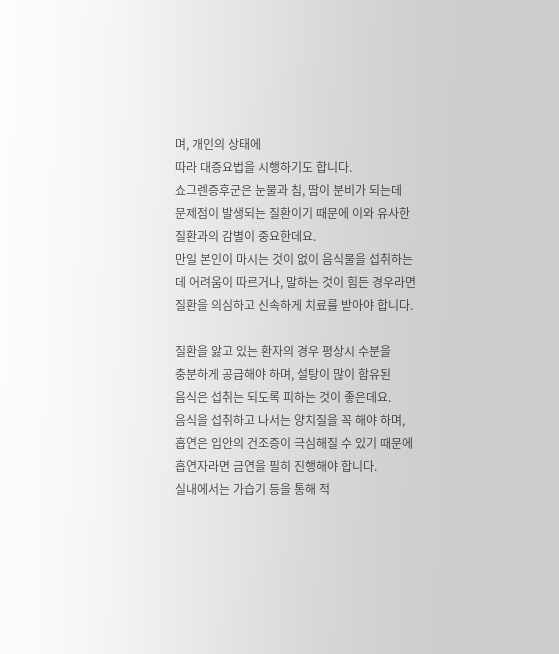며, 개인의 상태에
따라 대증요법을 시행하기도 합니다.
쇼그렌증후군은 눈물과 침, 땀이 분비가 되는데
문제점이 발생되는 질환이기 때문에 이와 유사한
질환과의 감별이 중요한데요.
만일 본인이 마시는 것이 없이 음식물을 섭취하는
데 어려움이 따르거나, 말하는 것이 힘든 경우라면
질환을 의심하고 신속하게 치료를 받아야 합니다.

질환을 앓고 있는 환자의 경우 평상시 수분을
충분하게 공급해야 하며, 설탕이 많이 함유된
음식은 섭취는 되도록 피하는 것이 좋은데요.
음식을 섭취하고 나서는 양치질을 꼭 해야 하며,
흡연은 입안의 건조증이 극심해질 수 있기 때문에
흡연자라면 금연을 필히 진행해야 합니다.
실내에서는 가습기 등을 통해 적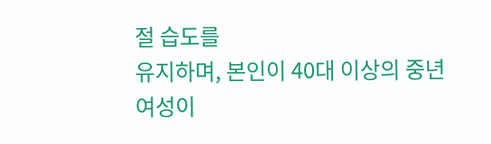절 습도를
유지하며, 본인이 40대 이상의 중년 여성이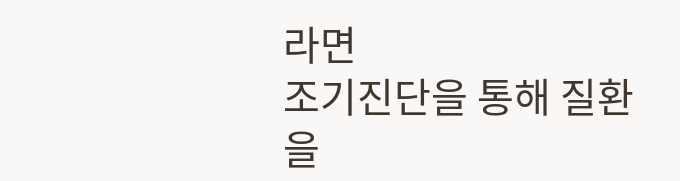라면
조기진단을 통해 질환을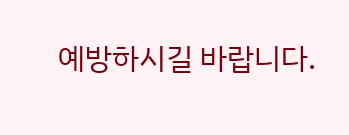예방하시길 바랍니다.